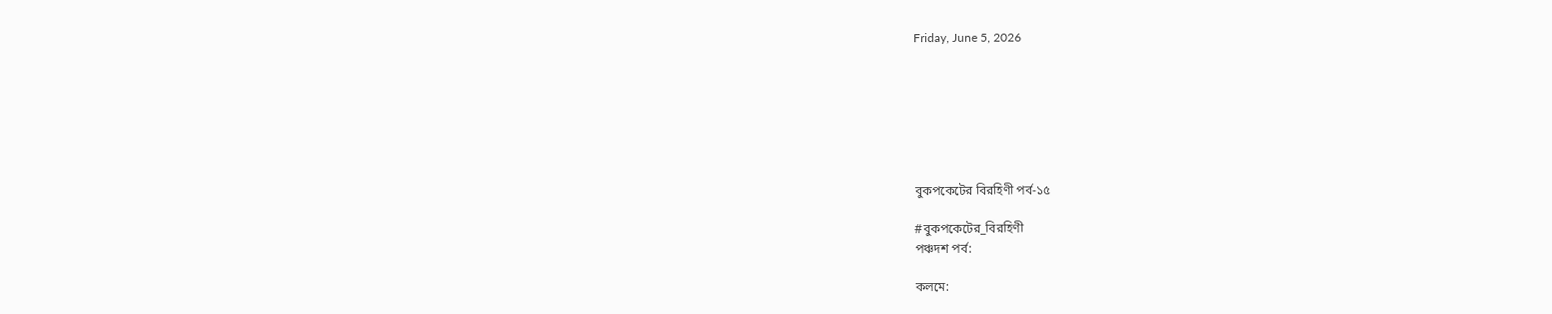Friday, June 5, 2026







বুকপকেটের বিরহিণী পর্ব-১৫

#বুকপকেটের_বিরহিণী
পঞ্চদশ পর্ব:

কলমে: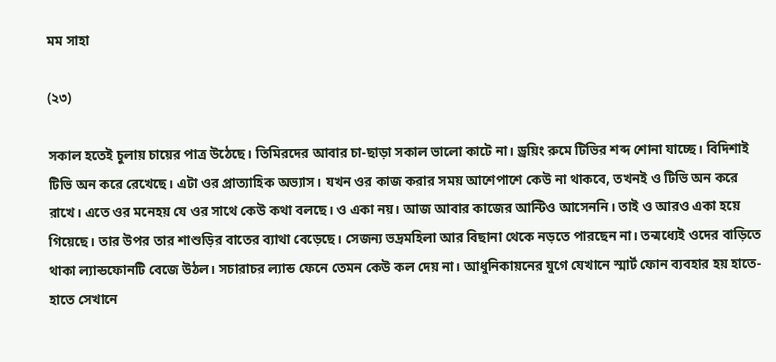মম সাহা

(২৩)

সকাল হতেই চুলায় চায়ের পাত্র উঠেছে। তিমিরদের আবার চা-ছাড়া সকাল ভালো কাটে না। ড্রয়িং রুমে টিভির শব্দ শোনা যাচ্ছে। বিদিশাই টিভি অন করে রেখেছে। এটা ওর প্রাত্যাহিক অভ্যাস। যখন ওর কাজ করার সময় আশেপাশে কেউ না থাকবে, তখনই ও টিভি অন করে রাখে। এতে ওর মনেহয় যে ওর সাথে কেউ কথা বলছে। ও একা নয়। আজ আবার কাজের আন্টিও আসেননি। তাই ও আরও একা হয়ে গিয়েছে। তার উপর তার শাশুড়ির বাতের ব্যাথা বেড়েছে। সেজন্য ভদ্রমহিলা আর বিছানা থেকে নড়তে পারছেন না। তন্মধ্যেই ওদের বাড়িতে থাকা ল্যান্ডফোনটি বেজে উঠল। সচারাচর ল্যান্ড ফেনে তেমন কেউ কল দেয় না। আধুনিকায়নের যুগে যেখানে স্মার্ট ফোন ব্যবহার হয় হাতে-হাতে সেখানে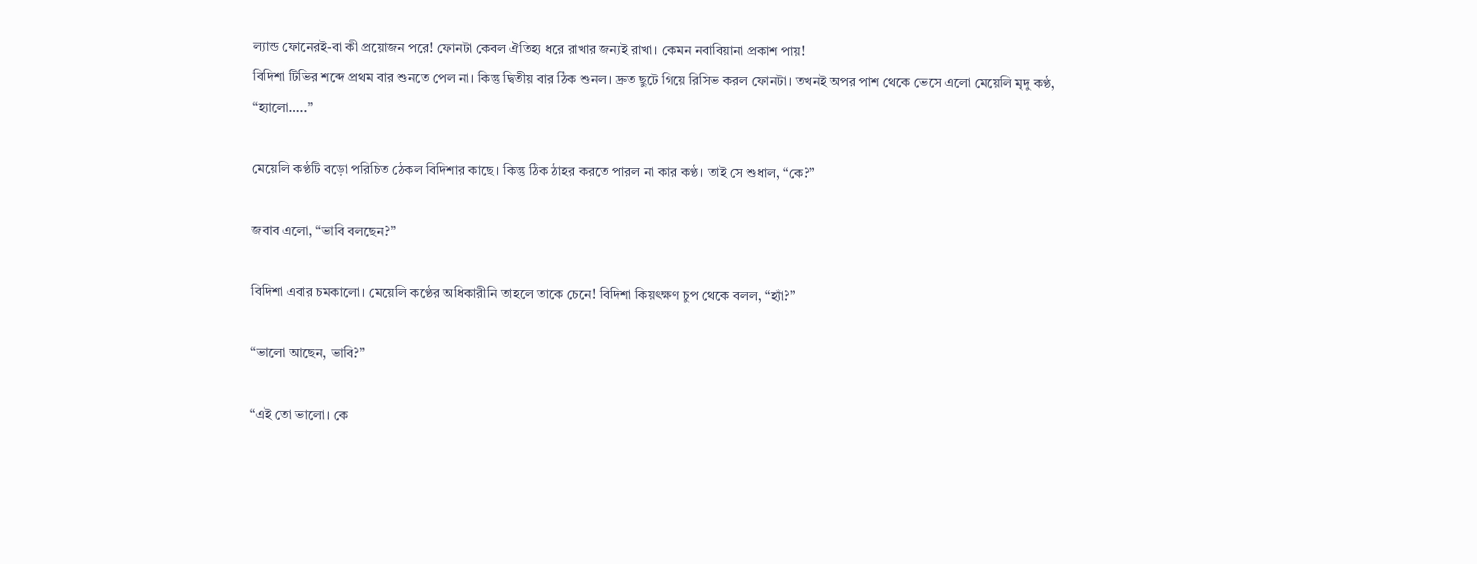ল্যান্ড ফোনেরই-বা কী প্রয়োজন পরে! ফোনটা কেবল ঐতিহ্য ধরে রাখার জন্যই রাখা। কেমন নবাবিয়ানা প্রকাশ পায়!
বিদিশা টিভির শব্দে প্রথম বার শুনতে পেল না। কিন্তু দ্বিতীয় বার ঠিক শুনল। দ্রুত ছুটে গিয়ে রিসিভ করল ফোনটা। তখনই অপর পাশ থেকে ভেসে এলো মেয়েলি মৃদু কণ্ঠ,
“হ্যালো…..”

মেয়েলি কণ্ঠটি বড়ো পরিচিত ঠেকল বিদিশার কাছে। কিন্তু ঠিক ঠাহর করতে পারল না কার কণ্ঠ। তাই সে শুধাল, “কে?”

জবাব এলো, “ভাবি বলছেন?”

বিদিশা এবার চমকালো। মেয়েলি কণ্ঠের অধিকারীনি তাহলে তাকে চেনে! বিদিশা কিয়ৎক্ষণ চুপ থেকে বলল, “হ্যাঁ?”

“ভালো আছেন, ভাবি?”

“এই তো ভালো। কে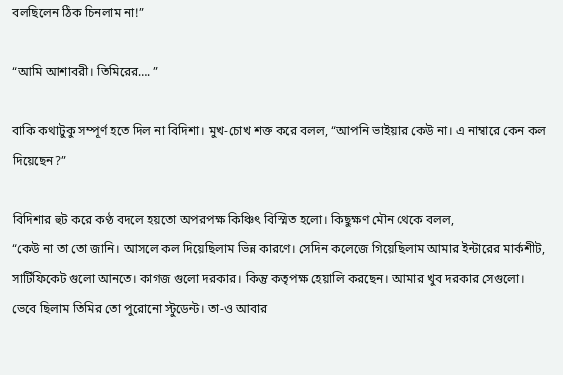বলছিলেন ঠিক চিনলাম না!”

“আমি আশাবরী। তিমিরের…. ”

বাকি কথাটুকু সম্পূর্ণ হতে দিল না বিদিশা। মুখ-চোখ শক্ত করে বলল, “আপনি ভাইয়ার কেউ না। এ নাম্বারে কেন কল দিয়েছেন?”

বিদিশার হুট করে কণ্ঠ বদলে হয়তো অপরপক্ষ কিঞ্চিৎ বিস্মিত হলো। কিছুক্ষণ মৌন থেকে বলল,
“কেউ না তা তো জানি। আসলে কল দিয়েছিলাম ভিন্ন কারণে। সেদিন কলেজে গিয়েছিলাম আমার ইন্টারের মার্কশীট, সার্টিফিকেট গুলো আনতে। কাগজ গুলো দরকার। কিন্তু কতৃপক্ষ হেয়ালি করছেন। আমার খুব দরকার সেগুলো। ভেবে ছিলাম তিমির তো পুরোনো স্টুডেন্ট। তা-ও আবার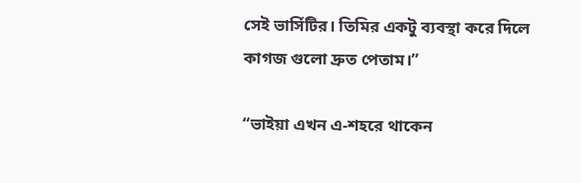সেই ভার্সিটির। তিমির একটু ব্যবস্থা করে দিলে কাগজ গুলো দ্রুত পেতাম।”

“ভাইয়া এখন এ-শহরে থাকেন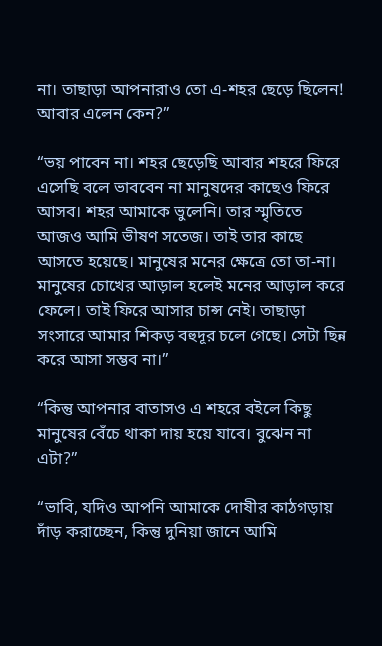না। তাছাড়া আপনারাও তো এ-শহর ছেড়ে ছিলেন! আবার এলেন কেন?”

“ভয় পাবেন না। শহর ছেড়েছি আবার শহরে ফিরে এসেছি বলে ভাববেন না মানুষদের কাছেও ফিরে আসব। শহর আমাকে ভুলেনি। তার স্মৃতিতে আজও আমি ভীষণ সতেজ। তাই তার কাছে আসতে হয়েছে। মানুষের মনের ক্ষেত্রে তো তা-না। মানুষের চোখের আড়াল হলেই মনের আড়াল করে ফেলে। তাই ফিরে আসার চান্স নেই। তাছাড়া সংসারে আমার শিকড় বহুদূর চলে গেছে। সেটা ছিন্ন করে আসা সম্ভব না।”

“কিন্তু আপনার বাতাসও এ শহরে বইলে কিছু মানুষের বেঁচে থাকা দায় হয়ে যাবে। বুঝেন না এটা?”

“ভাবি, যদিও আপনি আমাকে দোষীর কাঠগড়ায় দাঁড় করাচ্ছেন, কিন্তু দুনিয়া জানে আমি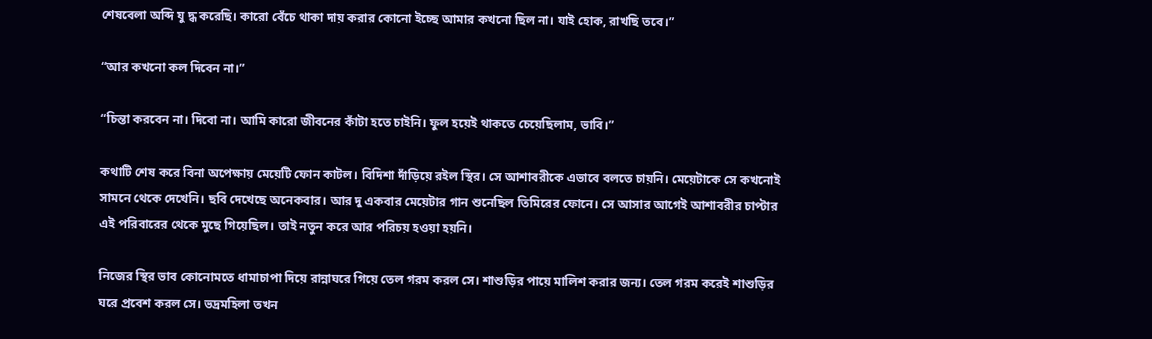শেষবেলা অব্দি যু দ্ধ করেছি। কারো বেঁচে থাকা দায় করার কোনো ইচ্ছে আমার কখনো ছিল না। যাই হোক, রাখছি তবে।”

“আর কখনো কল দিবেন না।”

“চিন্তা করবেন না। দিবো না। আমি কারো জীবনের কাঁটা হতে চাইনি। ফুল হয়েই থাকতে চেয়েছিলাম, ভাবি।”

কথাটি শেষ করে বিনা অপেক্ষায় মেয়েটি ফোন কাটল। বিদিশা দাঁড়িয়ে রইল স্থির। সে আশাবরীকে এভাবে বলতে চায়নি। মেয়েটাকে সে কখনোই সামনে থেকে দেখেনি। ছবি দেখেছে অনেকবার। আর দু একবার মেয়েটার গান শুনেছিল তিমিরের ফোনে। সে আসার আগেই আশাবরীর চাপ্টার এই পরিবারের থেকে মুছে গিয়েছিল। তাই নতুন করে আর পরিচয় হওয়া হয়নি।

নিজের স্থির ভাব কোনোমতে ধামাচাপা দিয়ে রান্নাঘরে গিয়ে তেল গরম করল সে। শাশুড়ির পায়ে মালিশ করার জন্য। তেল গরম করেই শাশুড়ির ঘরে প্রবেশ করল সে। ভদ্রমহিলা তখন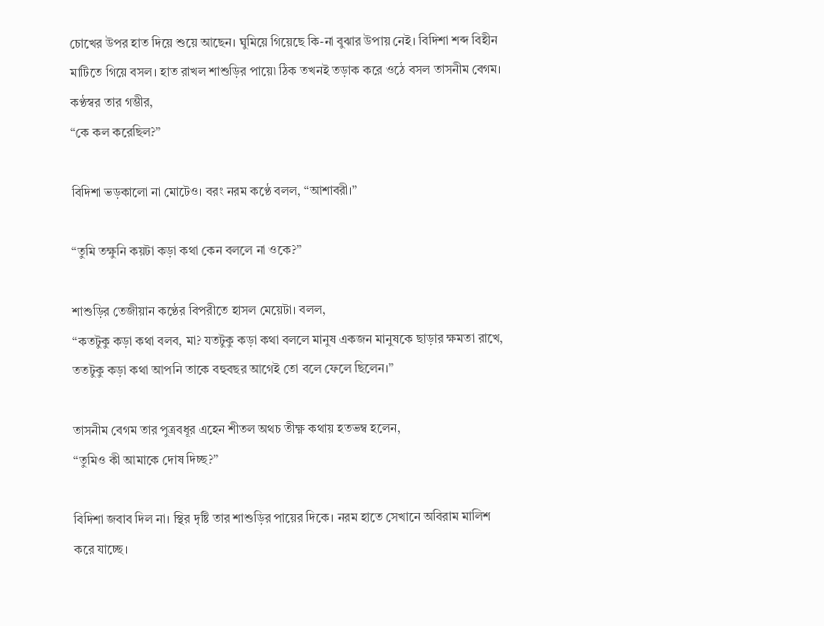চোখের উপর হাত দিয়ে শুয়ে আছেন। ঘুমিয়ে গিয়েছে কি-না বুঝার উপায় নেই। বিদিশা শব্দ বিহীন মাটিতে গিয়ে বসল। হাত রাখল শাশুড়ির পায়ে৷ ঠিক তখনই তড়াক করে ওঠে বসল তাসনীম বেগম। কণ্ঠস্বর তার গম্ভীর,
“কে কল করেছিল?”

বিদিশা ভড়কালো না মোটেও। বরং নরম কণ্ঠে বলল, “আশাবরী।”

“তুমি তক্ষুনি কয়টা কড়া কথা কেন বললে না ওকে?”

শাশুড়ির তেজীয়ান কণ্ঠের বিপরীতে হাসল মেয়েটা। বলল,
“কতটুকু কড়া কথা বলব, মা? যতটুকু কড়া কথা বললে মানুষ একজন মানুষকে ছাড়ার ক্ষমতা রাখে, ততটুকু কড়া কথা আপনি তাকে বহুবছর আগেই তো বলে ফেলে ছিলেন।”

তাসনীম বেগম তার পুত্রবধূর এহেন শীতল অথচ তীক্ষ্ণ কথায় হতভম্ব হলেন,
“তুমিও কী আমাকে দোষ দিচ্ছ?”

বিদিশা জবাব দিল না। স্থির দৃষ্টি তার শাশুড়ির পায়ের দিকে। নরম হাতে সেখানে অবিরাম মালিশ করে যাচ্ছে।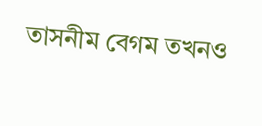তাসনীম বেগম তখনও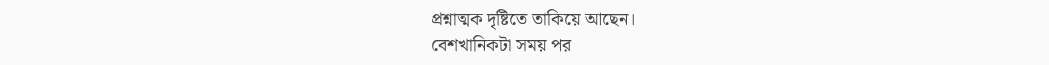প্রশ্নাত্মক দৃষ্টিতে তাকিয়ে আছেন।
বেশখানিকটা সময় পর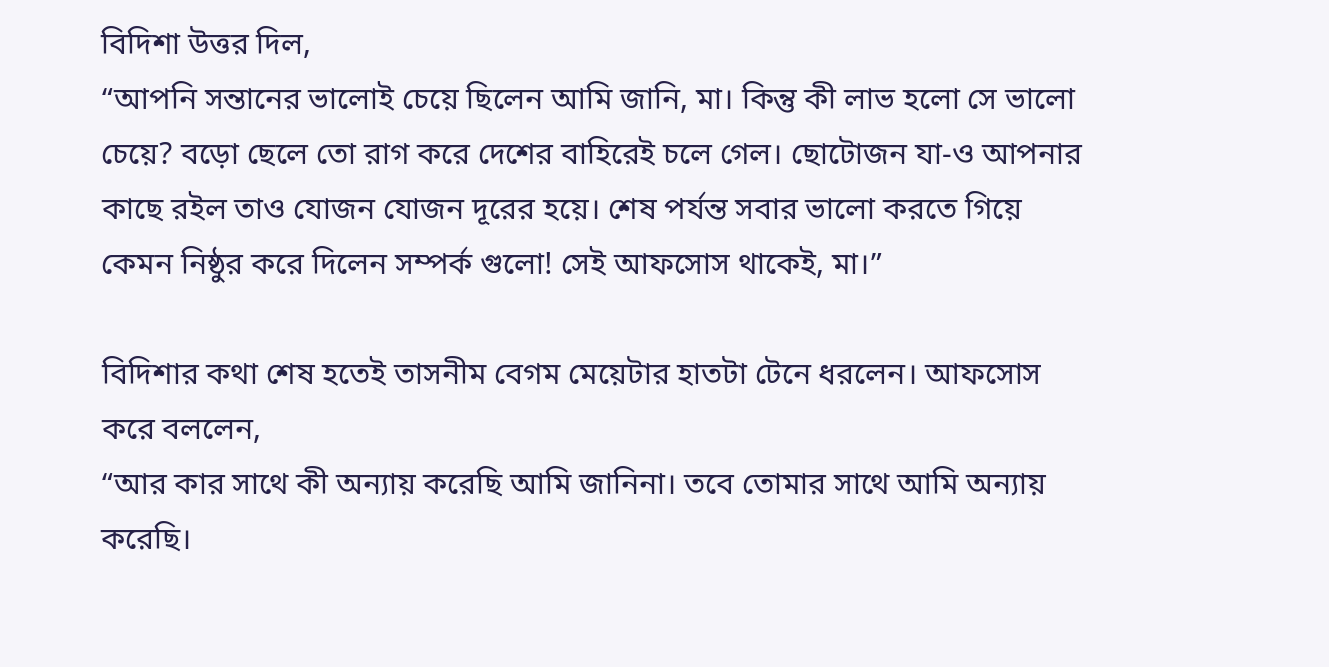বিদিশা উত্তর দিল,
“আপনি সন্তানের ভালোই চেয়ে ছিলেন আমি জানি, মা। কিন্তু কী লাভ হলো সে ভালো চেয়ে? বড়ো ছেলে তো রাগ করে দেশের বাহিরেই চলে গেল। ছোটোজন যা-ও আপনার কাছে রইল তাও যোজন যোজন দূরের হয়ে। শেষ পর্যন্ত সবার ভালো করতে গিয়ে কেমন নিষ্ঠুর করে দিলেন সম্পর্ক গুলো! সেই আফসোস থাকেই, মা।”

বিদিশার কথা শেষ হতেই তাসনীম বেগম মেয়েটার হাতটা টেনে ধরলেন। আফসোস করে বললেন,
“আর কার সাথে কী অন্যায় করেছি আমি জানিনা। তবে তোমার সাথে আমি অন্যায় করেছি।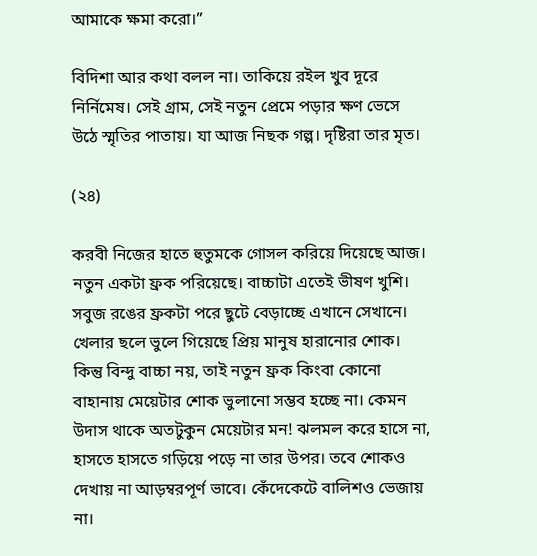আমাকে ক্ষমা করো।”

বিদিশা আর কথা বলল না। তাকিয়ে রইল খুব দূরে নির্নিমেষ। সেই গ্রাম, সেই নতুন প্রেমে পড়ার ক্ষণ ভেসে উঠে স্মৃতির পাতায়। যা আজ নিছক গল্প। দৃষ্টিরা তার মৃত।

(২৪)

করবী নিজের হাতে হুতুমকে গোসল করিয়ে দিয়েছে আজ। নতুন একটা ফ্রক পরিয়েছে। বাচ্চাটা এতেই ভীষণ খুশি। সবুজ রঙের ফ্রকটা পরে ছুটে বেড়াচ্ছে এখানে সেখানে। খেলার ছলে ভুলে গিয়েছে প্রিয় মানুষ হারানোর শোক।
কিন্তু বিন্দু বাচ্চা নয়, তাই নতুন ফ্রক কিংবা কোনো বাহানায় মেয়েটার শোক ভুলানো সম্ভব হচ্ছে না। কেমন উদাস থাকে অতটুকুন মেয়েটার মন! ঝলমল করে হাসে না, হাসতে হাসতে গড়িয়ে পড়ে না তার উপর। তবে শোকও দেখায় না আড়ম্বরপূর্ণ ভাবে। কেঁদেকেটে বালিশও ভেজায় না।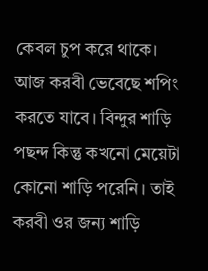কেবল চুপ করে থাকে। আজ করবী ভেবেছে শপিং করতে যাবে। বিন্দুর শাড়ি পছন্দ কিন্তু কখনো মেয়েটা কোনো শাড়ি পরেনি। তাই করবী ওর জন্য শাড়ি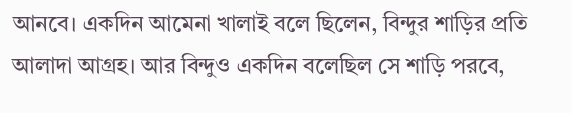আনবে। একদিন আমেনা খালাই বলে ছিলেন, বিন্দুর শাড়ির প্রতি আলাদা আগ্রহ। আর বিন্দুও একদিন বলেছিল সে শাড়ি পরবে,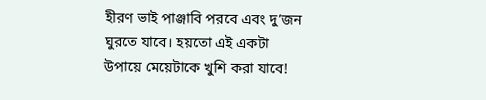হীরণ ভাই পাঞ্জাবি পরবে এবং দু’জন ঘুরতে যাবে। হয়তো এই একটা উপায়ে মেয়েটাকে খুশি করা যাবে!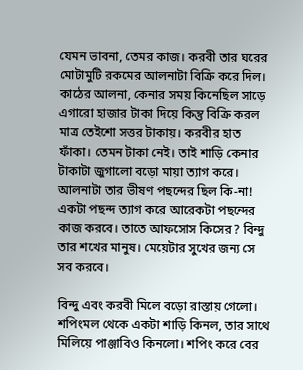যেমন ভাবনা, তেমর কাজ। করবী তার ঘরের মোটামুটি রকমের আলনাটা বিক্রি করে দিল। কাঠের আলনা, কেনার সময় কিনেছিল সাড়ে এগারো হাজার টাকা দিয়ে কিন্তু বিক্রি করল মাত্র তেইশো সত্তর টাকায়। করবীর হাত ফাঁকা। তেমন টাকা নেই। তাই শাড়ি কেনার টাকাটা জুগালো বড়ো মায়া ত্যাগ করে। আলনাটা তার ভীষণ পছন্দের ছিল কি-না! একটা পছন্দ ত্যাগ করে আরেকটা পছন্দের কাজ করবে। তাতে আফসোস কিসের? বিন্দু তার শখের মানুষ। মেয়েটার সুখের জন্য সে সব করবে।

বিন্দু এবং করবী মিলে বড়ো রাস্তায় গেলো। শপিংমল থেকে একটা শাড়ি কিনল, তার সাথে মিলিয়ে পাঞ্জাবিও কিনলো। শপিং করে বের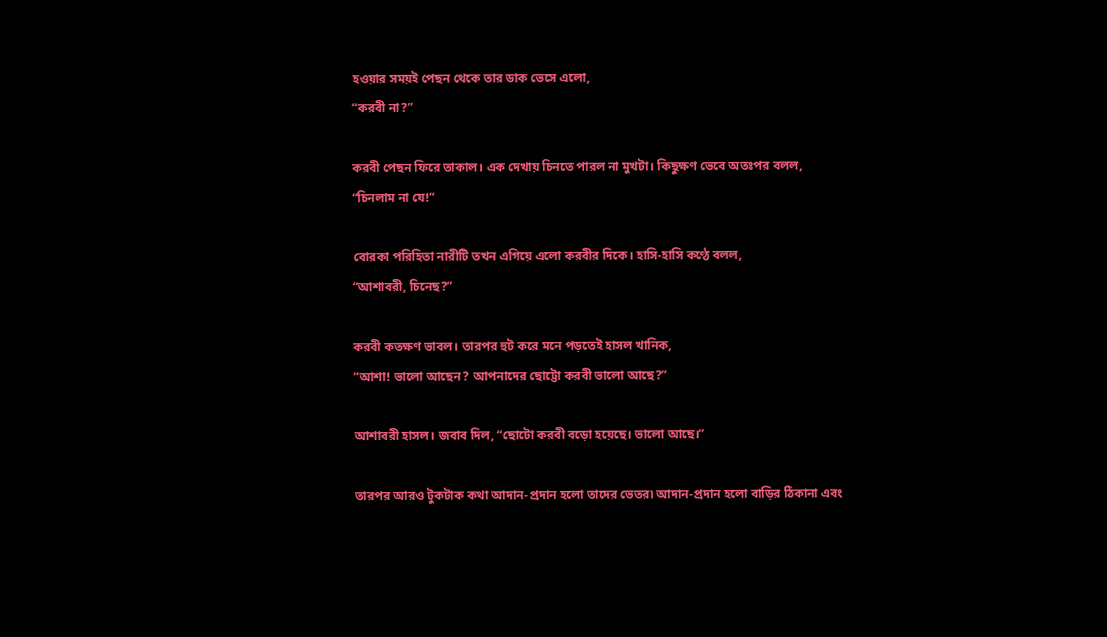হওয়ার সময়ই পেছন থেকে তার ডাক ভেসে এলো,
“করবী না?”

করবী পেছন ফিরে তাকাল। এক দেখায় চিনতে পারল না মুখটা। কিছুক্ষণ ভেবে অতঃপর বলল,
“চিনলাম না যে!”

বোরকা পরিহিতা নারীটি তখন এগিয়ে এলো করবীর দিকে। হাসি-হাসি কণ্ঠে বলল,
“আশাবরী, চিনেছ?”

করবী কতক্ষণ ভাবল। তারপর হুট করে মনে পড়তেই হাসল খানিক,
“আশা! ভালো আছেন? আপনাদের ছোট্টো করবী ভালো আছে?”

আশাবরী হাসল। জবাব দিল, “ছোটো করবী বড়ো হয়েছে। ভালো আছে।”

তারপর আরও টুকটাক কথা আদান-প্রদান হলো তাদের ভেতর৷ আদান-প্রদান হলো বাড়ির ঠিকানা এবং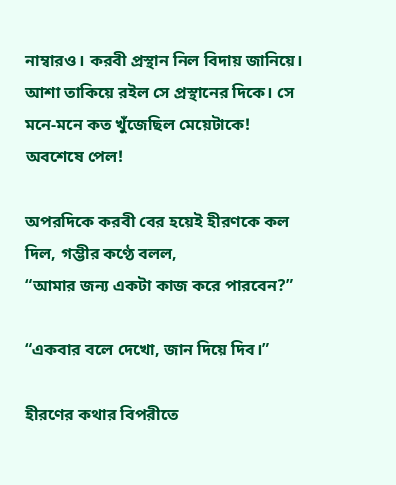নাম্বারও। করবী প্রস্থান নিল বিদায় জানিয়ে। আশা তাকিয়ে রইল সে প্রস্থানের দিকে। সে মনে-মনে কত খুঁজেছিল মেয়েটাকে! অবশেষে পেল!

অপরদিকে করবী বের হয়েই হীরণকে কল দিল, গম্ভীর কণ্ঠে বলল,
“আমার জন্য একটা কাজ করে পারবেন?”

“একবার বলে দেখো, জান দিয়ে দিব।”

হীরণের কথার বিপরীতে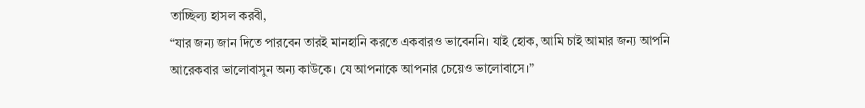তাচ্ছিল্য হাসল করবী,
“যার জন্য জান দিতে পারবেন তারই মানহানি করতে একবারও ভাবেননি। যাই হোক, আমি চাই আমার জন্য আপনি আরেকবার ভালোবাসুন অন্য কাউকে। যে আপনাকে আপনার চেয়েও ভালোবাসে।”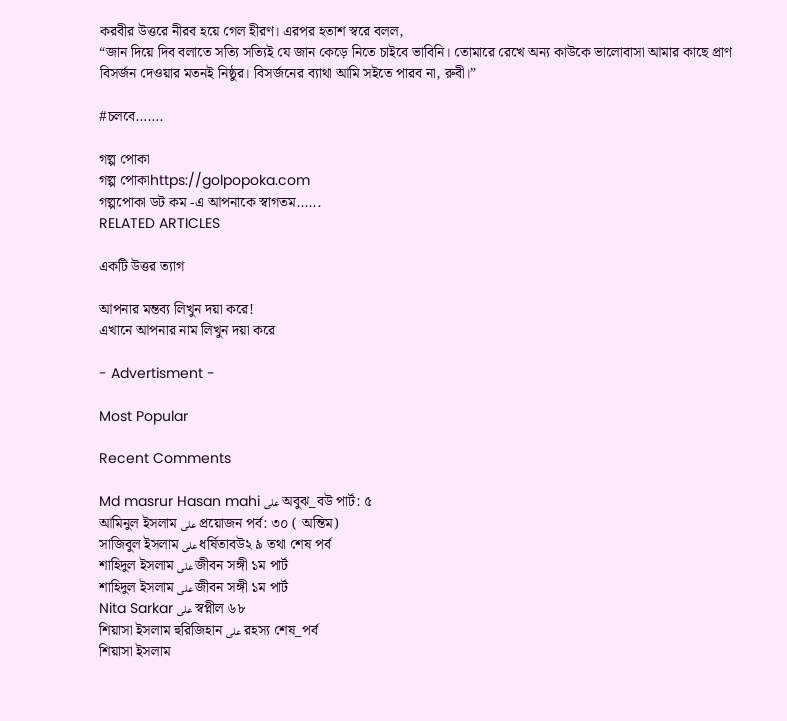করবীর উত্তরে নীরব হয়ে গেল হীরণ। এরপর হতাশ স্বরে বলল,
“জান দিয়ে দিব বলাতে সত্যি সত্যিই যে জান কেড়ে নিতে চাইবে ভাবিনি। তোমারে রেখে অন্য কাউকে ভালোবাসা আমার কাছে প্রাণ বিসর্জন দেওয়ার মতনই নিষ্ঠুর। বিসর্জনের ব্যাথা আমি সইতে পারব না, রুবী।”

#চলবে…….

গল্প পোকা
গল্প পোকাhttps://golpopoka.com
গল্পপোকা ডট কম -এ আপনাকে স্বাগতম......
RELATED ARTICLES

একটি উত্তর ত্যাগ

আপনার মন্তব্য লিখুন দয়া করে!
এখানে আপনার নাম লিখুন দয়া করে

- Advertisment -

Most Popular

Recent Comments

Md masrur Hasan mahi على অবুঝ_বউ পার্ট: ৫
আমিনুল ইসলাম على প্রয়োজন পর্ব: ৩০ ( অন্তিম)
সাজিবুল ইসলাম على ধর্ষিতাবউ২ ৯ তথা শেষ পর্ব
শাহিদুল ইসলাম على জীবন সঙ্গী ১ম পার্ট
শাহিদুল ইসলাম على জীবন সঙ্গী ১ম পার্ট
Nita Sarkar على স্বপ্নীল ৬৮
শিয়াসা ইসলাম হুরিজিহান على রহস্য শেষ_পর্ব
শিয়াসা ইসলাম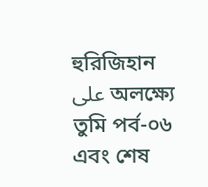হুরিজিহান على অলক্ষ্যে তুমি পর্ব-০৬ এবং শেষ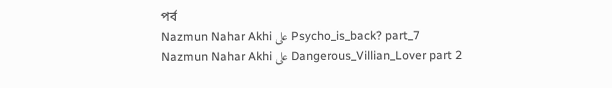পর্ব
Nazmun Nahar Akhi على Psycho_is_back? part_7
Nazmun Nahar Akhi على Dangerous_Villian_Lover part 2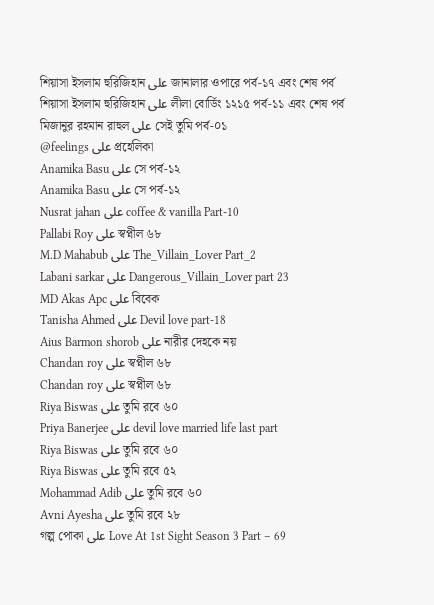শিয়াসা ইসলাম হুরিজিহান على জানালার ওপারে পর্ব-১৭ এবং শেষ পর্ব
শিয়াসা ইসলাম হুরিজিহান على লীলা বোর্ডিং ১২১৫ পর্ব-১১ এবং শেষ পর্ব
মিজানুর রহমান রাহুল على সেই তুমি পর্ব-০১
@feelings على প্রহেলিকা
Anamika Basu على সে পর্ব-১২
Anamika Basu على সে পর্ব-১২
Nusrat jahan على coffee & vanilla Part-10
Pallabi Roy على স্বপ্নীল ৬৮
M.D Mahabub على The_Villain_Lover Part_2
Labani sarkar على Dangerous_Villain_Lover part 23
MD Akas Apc على বিবেক
Tanisha Ahmed على Devil love part-18
Aius Barmon shorob على নারীর দেহকে নয়
Chandan roy على স্বপ্নীল ৬৮
Chandan roy على স্বপ্নীল ৬৮
Riya Biswas على তুমি রবে ৬০
Priya Banerjee على devil love married life last part
Riya Biswas على তুমি রবে ৬০
Riya Biswas على তুমি রবে ৫২
Mohammad Adib على তুমি রবে ৬০
Avni Ayesha على তুমি রবে ২৮
গল্প পোকা على Love At 1st Sight Season 3 Part – 69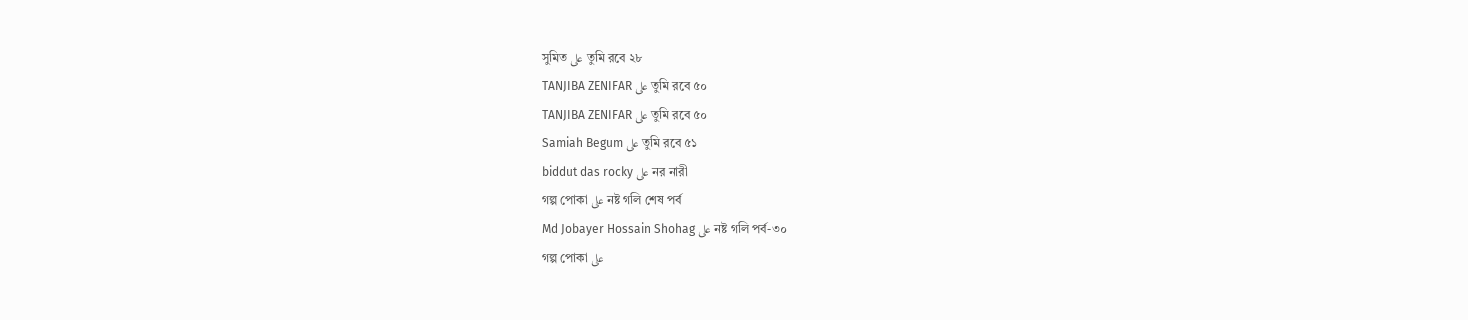সুমিত على তুমি রবে ২৮
TANJIBA ZENIFAR على তুমি রবে ৫০
TANJIBA ZENIFAR على তুমি রবে ৫০
Samiah Begum على তুমি রবে ৫১
biddut das rocky على নর নারী
গল্প পোকা على নষ্ট গলি শেষ পর্ব
Md Jobayer Hossain Shohag على নষ্ট গলি পর্ব-৩০
গল্প পোকা على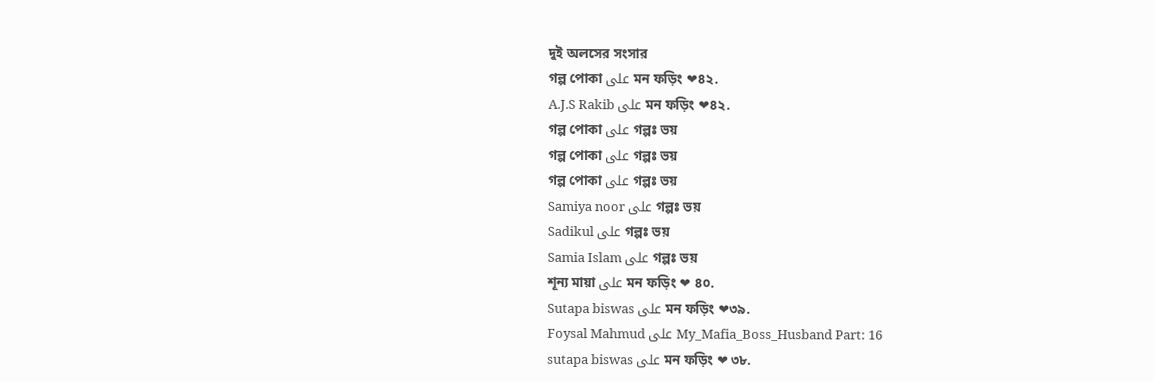দুই অলসের সংসার
গল্প পোকা على মন ফড়িং ❤৪২.
A.J.S Rakib على মন ফড়িং ❤৪২.
গল্প পোকা على গল্পঃ ভয়
গল্প পোকা على গল্পঃ ভয়
গল্প পোকা على গল্পঃ ভয়
Samiya noor على গল্পঃ ভয়
Sadikul على গল্পঃ ভয়
Samia Islam على গল্পঃ ভয়
শূন্য মায়া على মন ফড়িং ❤ ৪০.
Sutapa biswas على মন ফড়িং ❤৩৯.
Foysal Mahmud على My_Mafia_Boss_Husband Part: 16
sutapa biswas على মন ফড়িং ❤ ৩৮.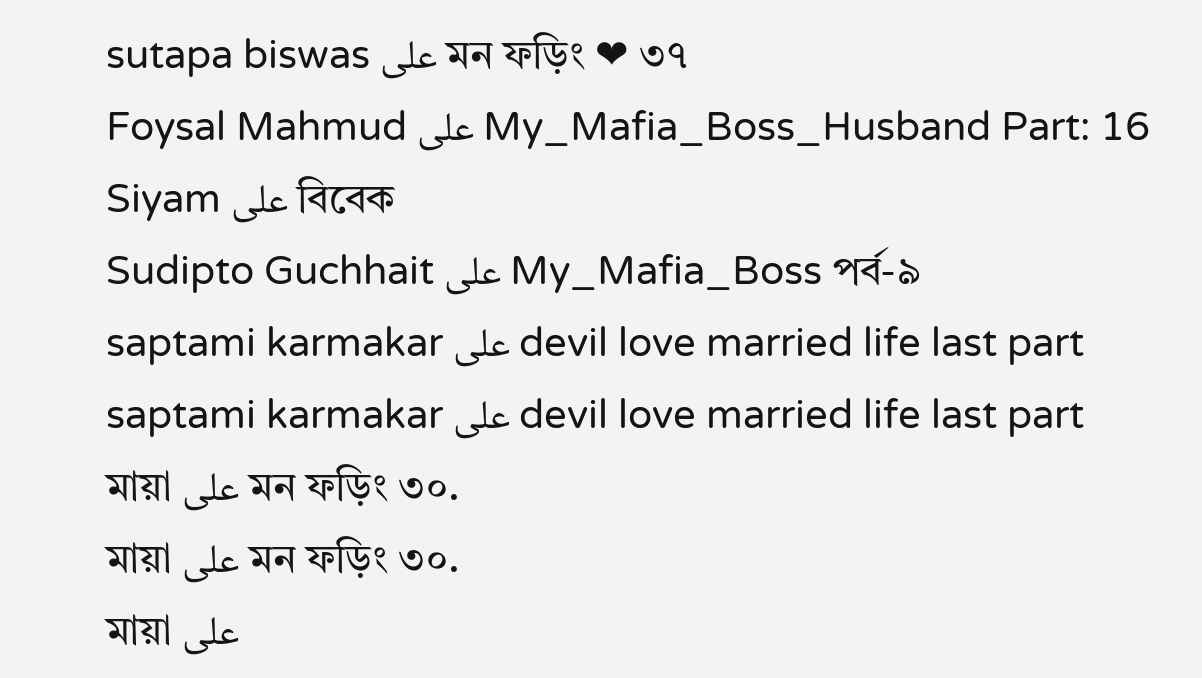sutapa biswas على মন ফড়িং ❤ ৩৭
Foysal Mahmud على My_Mafia_Boss_Husband Part: 16
Siyam على বিবেক
Sudipto Guchhait على My_Mafia_Boss পর্ব-৯
saptami karmakar على devil love married life last part
saptami karmakar على devil love married life last part
মায়া على মন ফড়িং ৩০.
মায়া على মন ফড়িং ৩০.
মায়া على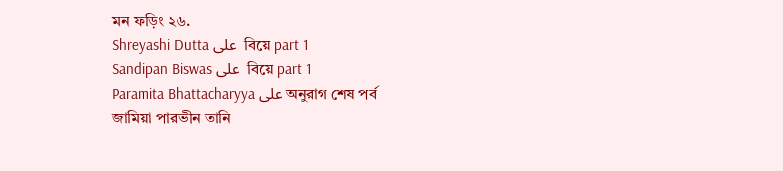মন ফড়িং ২৬.
Shreyashi Dutta على  বিয়ে part 1
Sandipan Biswas على  বিয়ে part 1
Paramita Bhattacharyya على অনুরাগ শেষ পর্ব
জামিয়া পারভীন তানি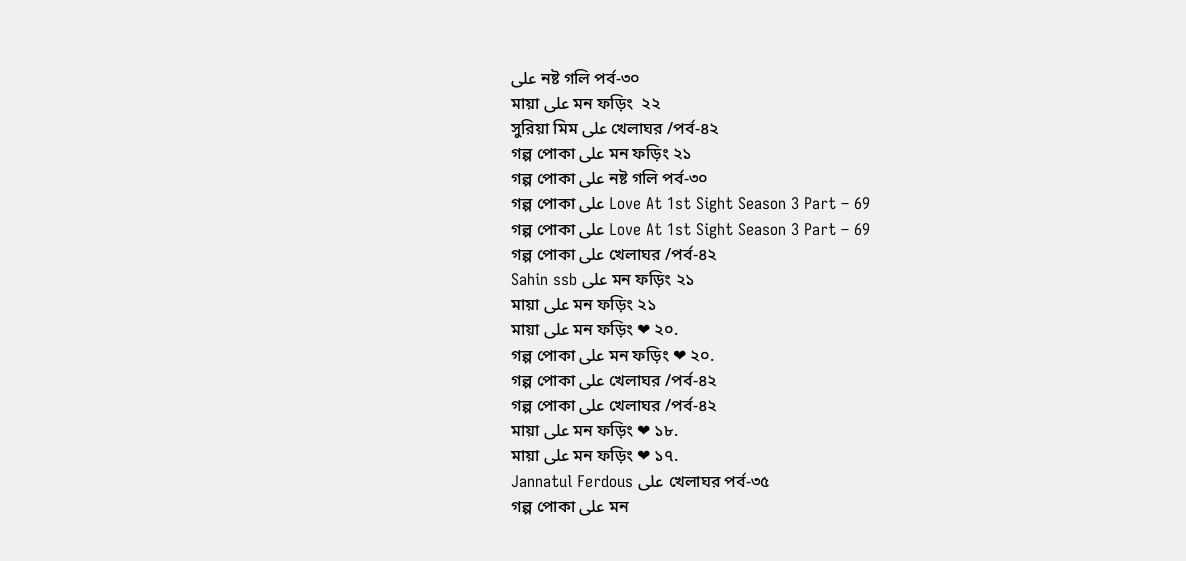على নষ্ট গলি পর্ব-৩০
মায়া على মন ফড়িং  ২২
সুরিয়া মিম على খেলাঘর /পর্ব-৪২
গল্প পোকা على মন ফড়িং ২১
গল্প পোকা على নষ্ট গলি পর্ব-৩০
গল্প পোকা على Love At 1st Sight Season 3 Part – 69
গল্প পোকা على Love At 1st Sight Season 3 Part – 69
গল্প পোকা على খেলাঘর /পর্ব-৪২
Sahin ssb على মন ফড়িং ২১
মায়া على মন ফড়িং ২১
মায়া على মন ফড়িং ❤ ২০.
গল্প পোকা على মন ফড়িং ❤ ২০.
গল্প পোকা على খেলাঘর /পর্ব-৪২
গল্প পোকা على খেলাঘর /পর্ব-৪২
মায়া على মন ফড়িং ❤ ১৮.
মায়া على মন ফড়িং ❤ ১৭.
Jannatul Ferdous على খেলাঘর পর্ব-৩৫
গল্প পোকা على মন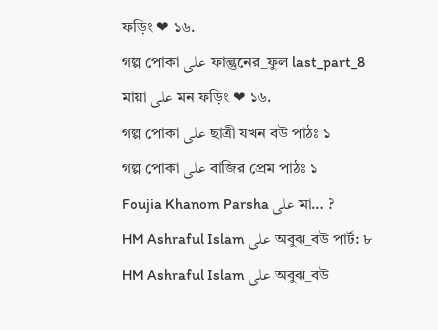ফড়িং ❤ ১৬.
গল্প পোকা على ফাল্গুনের_ফুল last_part_8
মায়া على মন ফড়িং ❤ ১৬.
গল্প পোকা على ছাত্রী যখন বউ পাঠঃ ১
গল্প পোকা على বাজির প্রেম পাঠঃ ১
Foujia Khanom Parsha على মা… ?
HM Ashraful Islam على অবুঝ_বউ পার্ট: ৮
HM Ashraful Islam على অবুঝ_বউ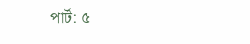পার্ট: ৫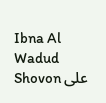Ibna Al Wadud Shovon على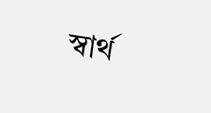স্বার্থ